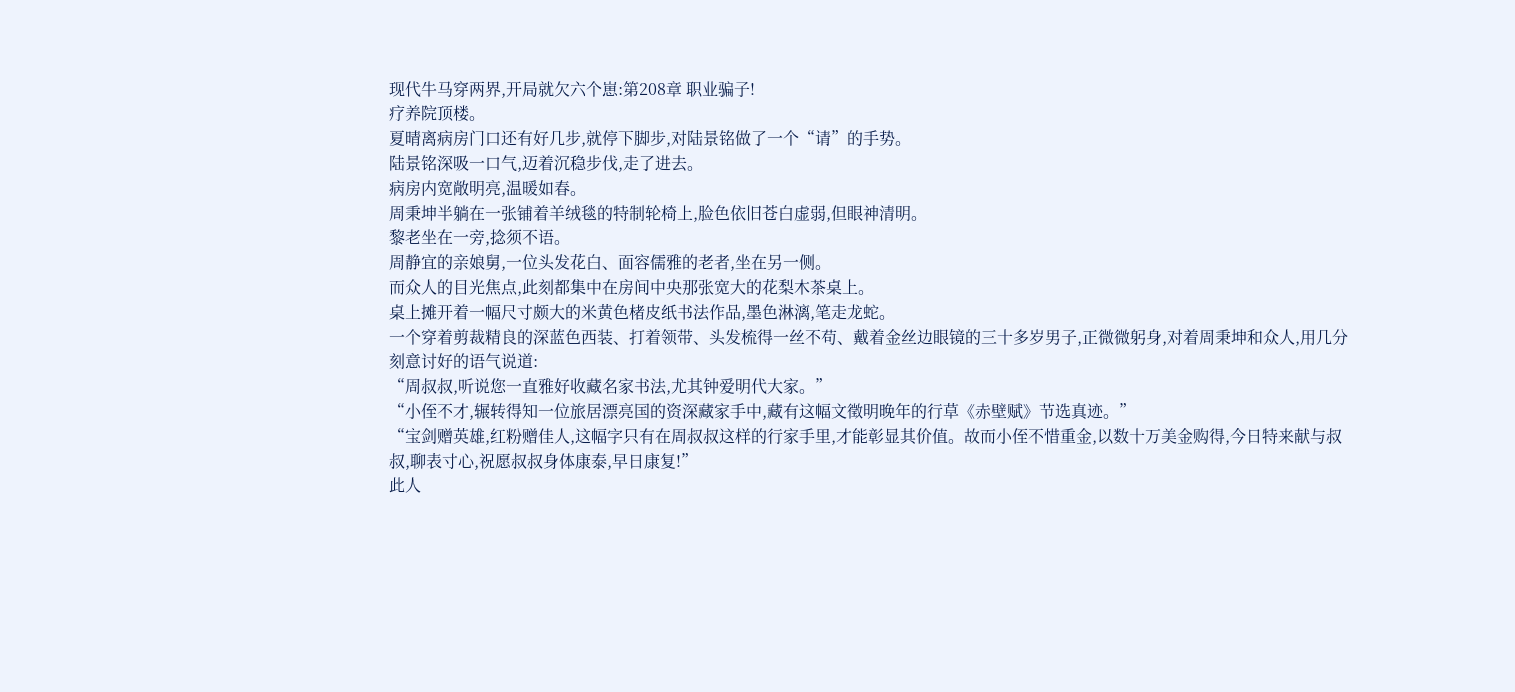现代牛马穿两界,开局就欠六个崽:第208章 职业骗子!
疗养院顶楼。
夏晴离病房门口还有好几步,就停下脚步,对陆景铭做了一个“请”的手势。
陆景铭深吸一口气,迈着沉稳步伐,走了进去。
病房内宽敞明亮,温暖如春。
周秉坤半躺在一张铺着羊绒毯的特制轮椅上,脸色依旧苍白虚弱,但眼神清明。
黎老坐在一旁,捻须不语。
周静宜的亲娘舅,一位头发花白、面容儒雅的老者,坐在另一侧。
而众人的目光焦点,此刻都集中在房间中央那张宽大的花梨木茶桌上。
桌上摊开着一幅尺寸颇大的米黄色楮皮纸书法作品,墨色淋漓,笔走龙蛇。
一个穿着剪裁精良的深蓝色西装、打着领带、头发梳得一丝不苟、戴着金丝边眼镜的三十多岁男子,正微微躬身,对着周秉坤和众人,用几分刻意讨好的语气说道:
“周叔叔,听说您一直雅好收藏名家书法,尤其钟爱明代大家。”
“小侄不才,辗转得知一位旅居漂亮国的资深藏家手中,藏有这幅文徵明晚年的行草《赤壁赋》节选真迹。”
“宝剑赠英雄,红粉赠佳人,这幅字只有在周叔叔这样的行家手里,才能彰显其价值。故而小侄不惜重金,以数十万美金购得,今日特来献与叔叔,聊表寸心,祝愿叔叔身体康泰,早日康复!”
此人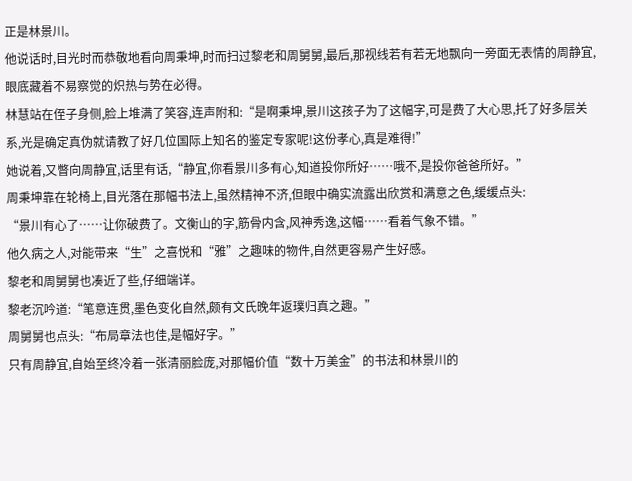正是林景川。
他说话时,目光时而恭敬地看向周秉坤,时而扫过黎老和周舅舅,最后,那视线若有若无地飘向一旁面无表情的周静宜,眼底藏着不易察觉的炽热与势在必得。
林慧站在侄子身侧,脸上堆满了笑容,连声附和:“是啊秉坤,景川这孩子为了这幅字,可是费了大心思,托了好多层关系,光是确定真伪就请教了好几位国际上知名的鉴定专家呢!这份孝心,真是难得!”
她说着,又瞥向周静宜,话里有话,“静宜,你看景川多有心,知道投你所好……哦不,是投你爸爸所好。”
周秉坤靠在轮椅上,目光落在那幅书法上,虽然精神不济,但眼中确实流露出欣赏和满意之色,缓缓点头:
“景川有心了……让你破费了。文衡山的字,筋骨内含,风神秀逸,这幅……看着气象不错。”
他久病之人,对能带来“生”之喜悦和“雅”之趣味的物件,自然更容易产生好感。
黎老和周舅舅也凑近了些,仔细端详。
黎老沉吟道:“笔意连贯,墨色变化自然,颇有文氏晚年返璞归真之趣。”
周舅舅也点头:“布局章法也佳,是幅好字。”
只有周静宜,自始至终冷着一张清丽脸庞,对那幅价值“数十万美金”的书法和林景川的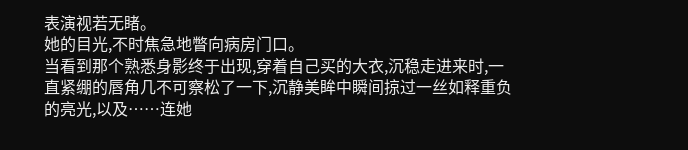表演视若无睹。
她的目光,不时焦急地瞥向病房门口。
当看到那个熟悉身影终于出现,穿着自己买的大衣,沉稳走进来时,一直紧绷的唇角几不可察松了一下,沉静美眸中瞬间掠过一丝如释重负的亮光,以及……连她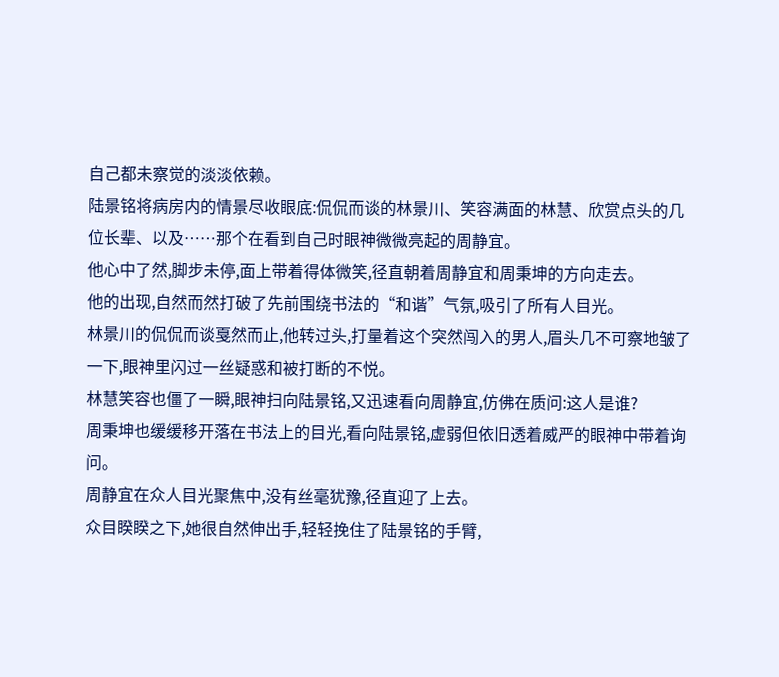自己都未察觉的淡淡依赖。
陆景铭将病房内的情景尽收眼底:侃侃而谈的林景川、笑容满面的林慧、欣赏点头的几位长辈、以及……那个在看到自己时眼神微微亮起的周静宜。
他心中了然,脚步未停,面上带着得体微笑,径直朝着周静宜和周秉坤的方向走去。
他的出现,自然而然打破了先前围绕书法的“和谐”气氛,吸引了所有人目光。
林景川的侃侃而谈戛然而止,他转过头,打量着这个突然闯入的男人,眉头几不可察地皱了一下,眼神里闪过一丝疑惑和被打断的不悦。
林慧笑容也僵了一瞬,眼神扫向陆景铭,又迅速看向周静宜,仿佛在质问:这人是谁?
周秉坤也缓缓移开落在书法上的目光,看向陆景铭,虚弱但依旧透着威严的眼神中带着询问。
周静宜在众人目光聚焦中,没有丝毫犹豫,径直迎了上去。
众目睽睽之下,她很自然伸出手,轻轻挽住了陆景铭的手臂,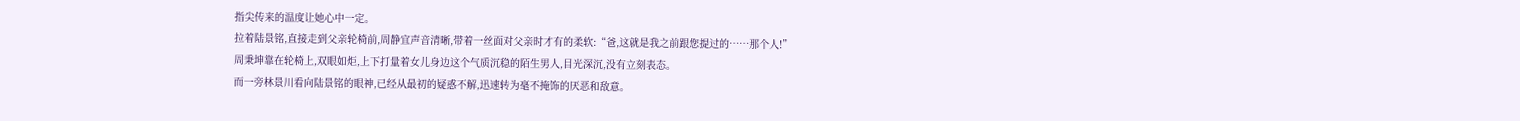指尖传来的温度让她心中一定。
拉着陆景铭,直接走到父亲轮椅前,周静宜声音清晰,带着一丝面对父亲时才有的柔软:“爸,这就是我之前跟您提过的……那个人!”
周秉坤靠在轮椅上,双眼如炬,上下打量着女儿身边这个气质沉稳的陌生男人,目光深沉,没有立刻表态。
而一旁林景川看向陆景铭的眼神,已经从最初的疑惑不解,迅速转为毫不掩饰的厌恶和敌意。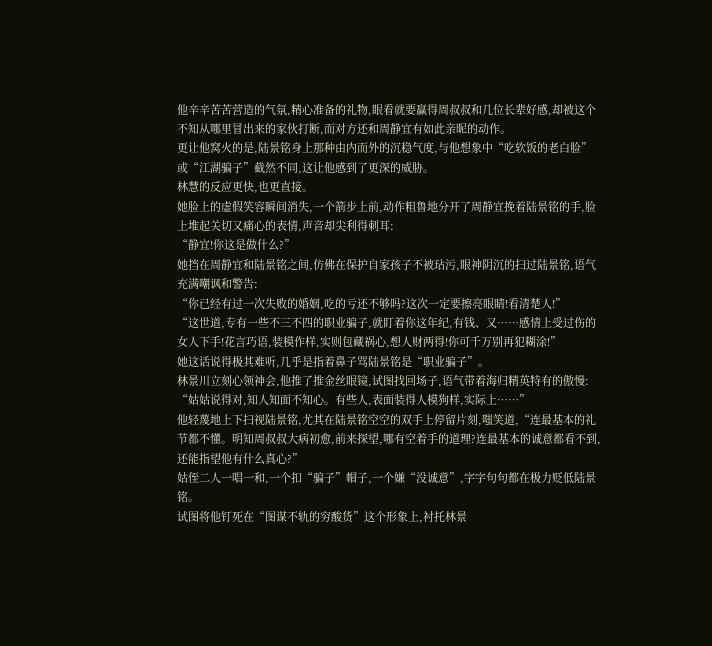他辛辛苦苦营造的气氛,精心准备的礼物,眼看就要赢得周叔叔和几位长辈好感,却被这个不知从哪里冒出来的家伙打断,而对方还和周静宜有如此亲昵的动作。
更让他窝火的是,陆景铭身上那种由内而外的沉稳气度,与他想象中“吃软饭的老白脸”或“江湖骗子”截然不同,这让他感到了更深的威胁。
林慧的反应更快,也更直接。
她脸上的虚假笑容瞬间消失,一个箭步上前,动作粗鲁地分开了周静宜挽着陆景铭的手,脸上堆起关切又痛心的表情,声音却尖利得刺耳:
“静宜!你这是做什么?”
她挡在周静宜和陆景铭之间,仿佛在保护自家孩子不被玷污,眼神阴沉的扫过陆景铭,语气充满嘲讽和警告:
“你已经有过一次失败的婚姻,吃的亏还不够吗?这次一定要擦亮眼睛!看清楚人!”
“这世道,专有一些不三不四的职业骗子,就盯着你这年纪,有钱、又……感情上受过伤的女人下手!花言巧语,装模作样,实则包藏祸心,想人财两得!你可千万别再犯糊涂!”
她这话说得极其难听,几乎是指着鼻子骂陆景铭是“职业骗子”。
林景川立刻心领神会,他推了推金丝眼镜,试图找回场子,语气带着海归精英特有的傲慢:
“姑姑说得对,知人知面不知心。有些人,表面装得人模狗样,实际上……”
他轻蔑地上下扫视陆景铭,尤其在陆景铭空空的双手上停留片刻,嗤笑道,“连最基本的礼节都不懂。明知周叔叔大病初愈,前来探望,哪有空着手的道理?连最基本的诚意都看不到,还能指望他有什么真心?”
姑侄二人一唱一和,一个扣“骗子”帽子,一个嫌“没诚意”,字字句句都在极力贬低陆景铭。
试图将他钉死在“图谋不轨的穷酸货”这个形象上,衬托林景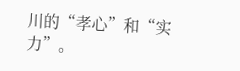川的“孝心”和“实力”。